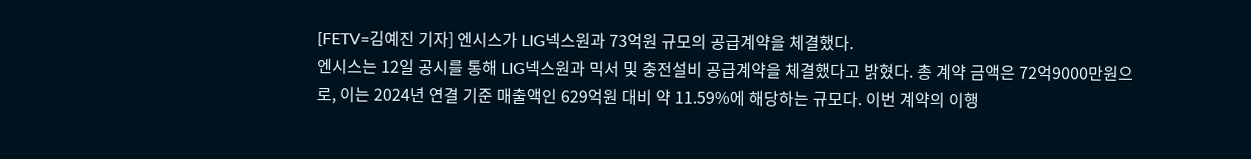[FETV=김예진 기자] 엔시스가 LIG넥스원과 73억원 규모의 공급계약을 체결했다.
엔시스는 12일 공시를 통해 LIG넥스원과 믹서 및 충전설비 공급계약을 체결했다고 밝혔다. 총 계약 금액은 72억9000만원으로, 이는 2024년 연결 기준 매출액인 629억원 대비 약 11.59%에 해당하는 규모다. 이번 계약의 이행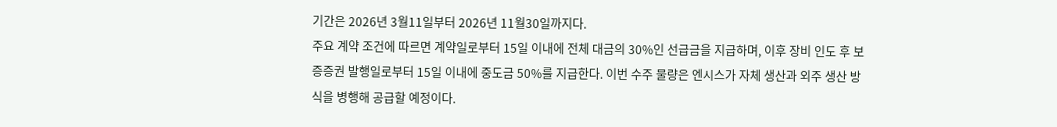기간은 2026년 3월11일부터 2026년 11월30일까지다.
주요 계약 조건에 따르면 계약일로부터 15일 이내에 전체 대금의 30%인 선급금을 지급하며, 이후 장비 인도 후 보증증권 발행일로부터 15일 이내에 중도금 50%를 지급한다. 이번 수주 물량은 엔시스가 자체 생산과 외주 생산 방식을 병행해 공급할 예정이다.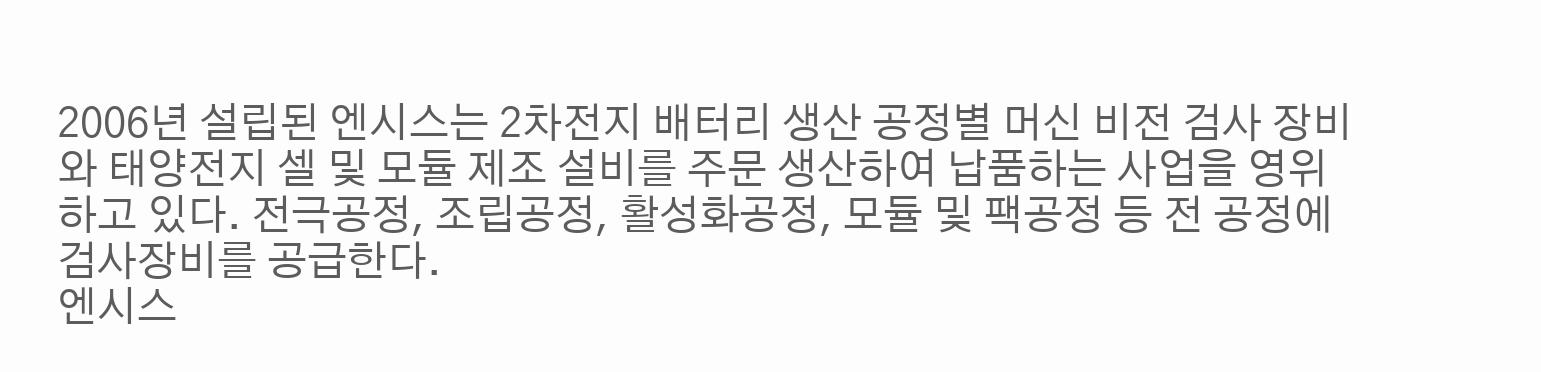2006년 설립된 엔시스는 2차전지 배터리 생산 공정별 머신 비전 검사 장비와 태양전지 셀 및 모듈 제조 설비를 주문 생산하여 납품하는 사업을 영위하고 있다. 전극공정, 조립공정, 활성화공정, 모듈 및 팩공정 등 전 공정에 검사장비를 공급한다.
엔시스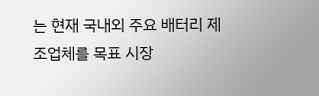는 현재 국내외 주요 배터리 제조업체를 목표 시장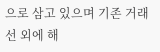으로 삼고 있으며 기존 거래선 외에 해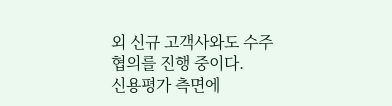외 신규 고객사와도 수주 협의를 진행 중이다.
신용평가 측면에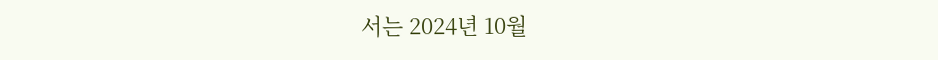서는 2024년 10월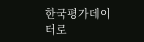한국평가데이터로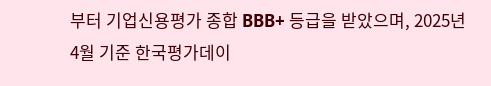부터 기업신용평가 종합 BBB+ 등급을 받았으며, 2025년 4월 기준 한국평가데이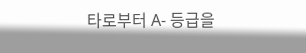타로부터 A- 등급을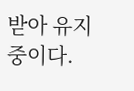받아 유지중이다.